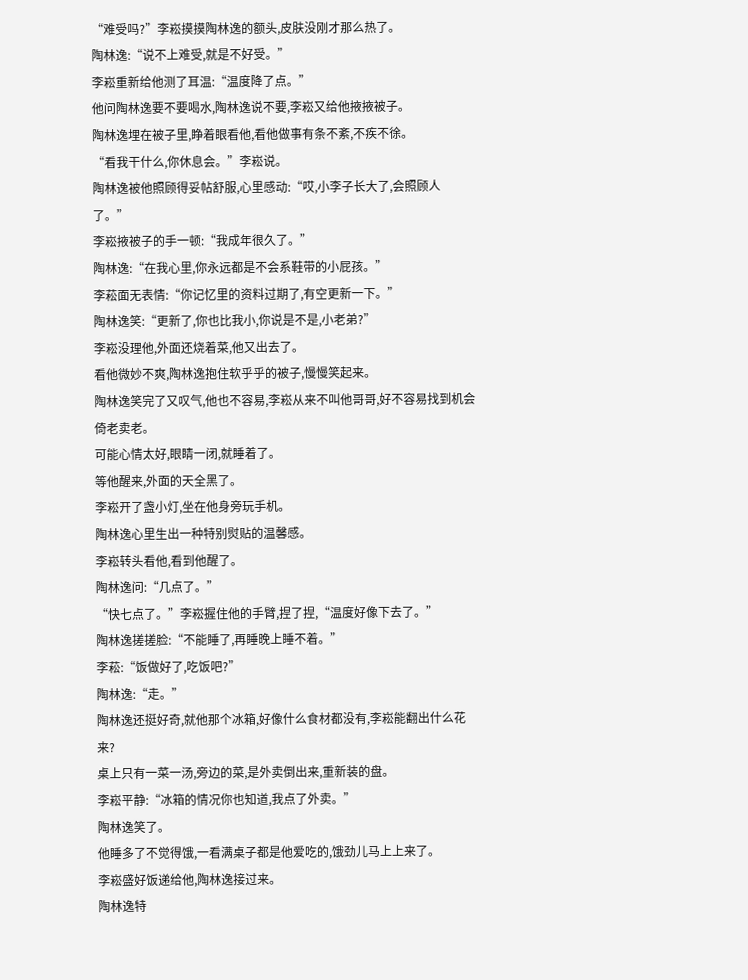“难受吗?”李崧摸摸陶林逸的额头,皮肤没刚才那么热了。
陶林逸:“说不上难受,就是不好受。”
李崧重新给他测了耳温:“温度降了点。”
他问陶林逸要不要喝水,陶林逸说不要,李崧又给他掖掖被子。
陶林逸埋在被子里,睁着眼看他,看他做事有条不紊,不疾不徐。
“看我干什么,你休息会。”李崧说。
陶林逸被他照顾得妥帖舒服,心里感动:“哎,小李子长大了,会照顾人了。”
李崧掖被子的手一顿:“我成年很久了。”
陶林逸:“在我心里,你永远都是不会系鞋带的小屁孩。”
李菘面无表情:“你记忆里的资料过期了,有空更新一下。”
陶林逸笑:“更新了,你也比我小,你说是不是,小老弟?”
李崧没理他,外面还烧着菜,他又出去了。
看他微妙不爽,陶林逸抱住软乎乎的被子,慢慢笑起来。
陶林逸笑完了又叹气,他也不容易,李崧从来不叫他哥哥,好不容易找到机会倚老卖老。
可能心情太好,眼睛一闭,就睡着了。
等他醒来,外面的天全黑了。
李崧开了盏小灯,坐在他身旁玩手机。
陶林逸心里生出一种特别熨贴的温馨感。
李崧转头看他,看到他醒了。
陶林逸问:“几点了。”
“快七点了。”李崧握住他的手臂,捏了捏,“温度好像下去了。”
陶林逸搓搓脸:“不能睡了,再睡晚上睡不着。”
李菘:“饭做好了,吃饭吧?”
陶林逸:“走。”
陶林逸还挺好奇,就他那个冰箱,好像什么食材都没有,李崧能翻出什么花来?
桌上只有一菜一汤,旁边的菜,是外卖倒出来,重新装的盘。
李崧平静:“冰箱的情况你也知道,我点了外卖。”
陶林逸笑了。
他睡多了不觉得饿,一看满桌子都是他爱吃的,饿劲儿马上上来了。
李崧盛好饭递给他,陶林逸接过来。
陶林逸特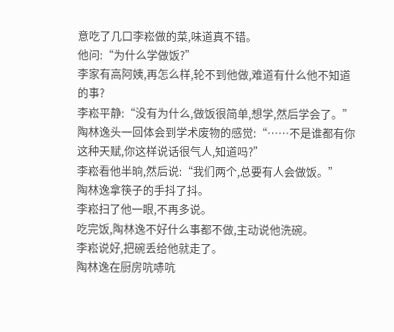意吃了几口李崧做的菜,味道真不错。
他问:“为什么学做饭?”
李家有高阿姨,再怎么样,轮不到他做,难道有什么他不知道的事?
李崧平静:“没有为什么,做饭很简单,想学,然后学会了。”
陶林逸头一回体会到学术废物的感觉:“……不是谁都有你这种天赋,你这样说话很气人,知道吗?”
李崧看他半晌,然后说:“我们两个,总要有人会做饭。”
陶林逸拿筷子的手抖了抖。
李崧扫了他一眼,不再多说。
吃完饭,陶林逸不好什么事都不做,主动说他洗碗。
李崧说好,把碗丢给他就走了。
陶林逸在厨房吭哧吭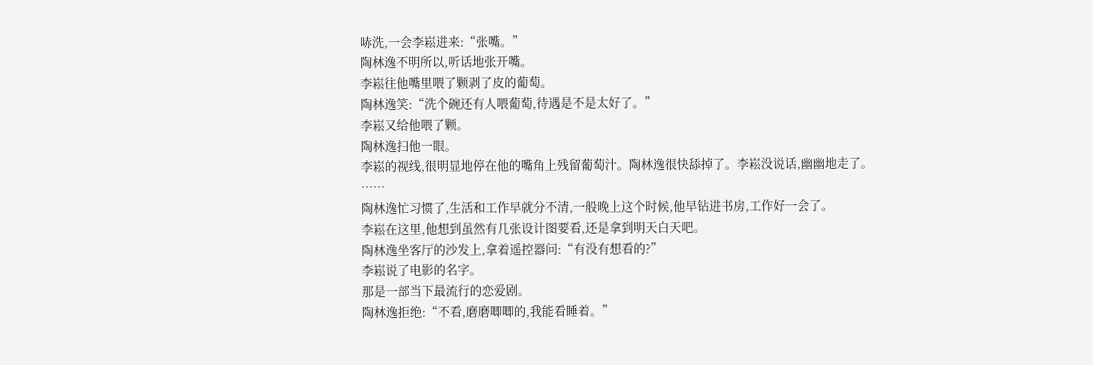哧洗,一会李崧进来:“张嘴。”
陶林逸不明所以,听话地张开嘴。
李崧往他嘴里喂了颗剥了皮的葡萄。
陶林逸笑:“洗个碗还有人喂葡萄,待遇是不是太好了。”
李崧又给他喂了颗。
陶林逸扫他一眼。
李崧的视线,很明显地停在他的嘴角上残留葡萄汁。陶林逸很快舔掉了。李崧没说话,幽幽地走了。
……
陶林逸忙习惯了,生活和工作早就分不清,一般晚上这个时候,他早钻进书房,工作好一会了。
李崧在这里,他想到虽然有几张设计图要看,还是拿到明天白天吧。
陶林逸坐客厅的沙发上,拿着遥控器问:“有没有想看的?”
李崧说了电影的名字。
那是一部当下最流行的恋爱剧。
陶林逸拒绝:“不看,磨磨唧唧的,我能看睡着。”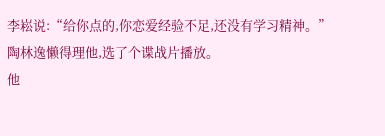李崧说:“给你点的,你恋爱经验不足,还没有学习精神。”
陶林逸懒得理他,选了个谍战片播放。
他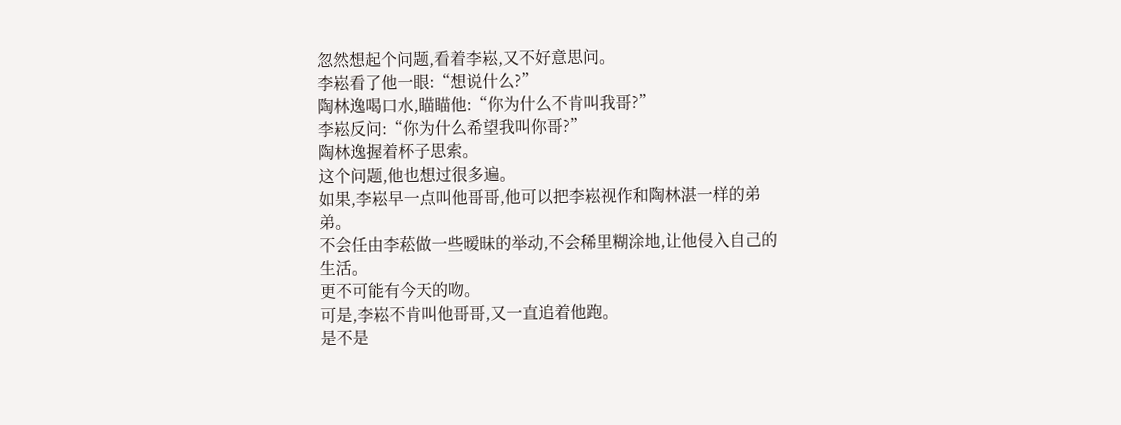忽然想起个问题,看着李崧,又不好意思问。
李崧看了他一眼:“想说什么?”
陶林逸喝口水,瞄瞄他:“你为什么不肯叫我哥?”
李崧反问:“你为什么希望我叫你哥?”
陶林逸握着杯子思索。
这个问题,他也想过很多遍。
如果,李崧早一点叫他哥哥,他可以把李崧视作和陶林湛一样的弟弟。
不会任由李菘做一些暧昧的举动,不会稀里糊涂地,让他侵入自己的生活。
更不可能有今天的吻。
可是,李崧不肯叫他哥哥,又一直追着他跑。
是不是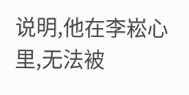说明,他在李崧心里,无法被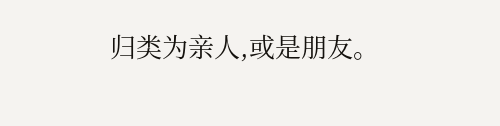归类为亲人,或是朋友。